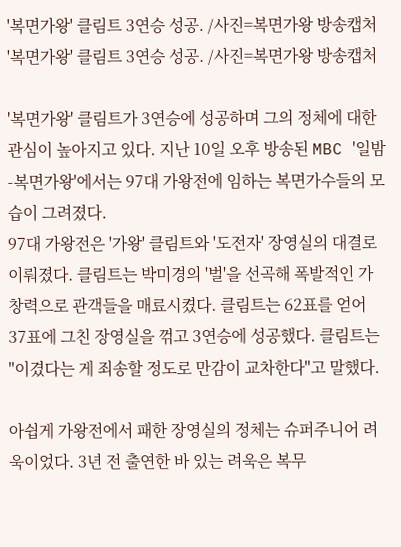'복면가왕' 클림트 3연승 성공. /사진=복면가왕 방송캡처
'복면가왕' 클림트 3연승 성공. /사진=복면가왕 방송캡처

'복면가왕' 클림트가 3연승에 성공하며 그의 정체에 대한 관심이 높아지고 있다. 지난 10일 오후 방송된 MBC '일밤-복면가왕'에서는 97대 가왕전에 임하는 복면가수들의 모습이 그려졌다.
97대 가왕전은 '가왕' 클림트와 '도전자' 장영실의 대결로 이뤄졌다. 클림트는 박미경의 '벌'을 선곡해 폭발적인 가창력으로 관객들을 매료시켰다. 클림트는 62표를 얻어 37표에 그친 장영실을 꺾고 3연승에 성공했다. 클림트는 "이겼다는 게 죄송할 정도로 만감이 교차한다"고 말했다.

아쉽게 가왕전에서 패한 장영실의 정체는 슈퍼주니어 려욱이었다. 3년 전 출연한 바 있는 려욱은 복무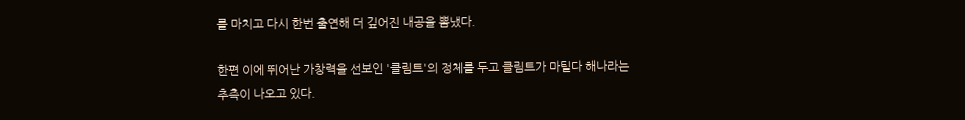를 마치고 다시 한번 출연해 더 깊어진 내공을 뽐냈다.

한편 이에 뛰어난 가창력을 선보인 '클림트'의 정체를 두고 클림트가 마틸다 해나라는 추측이 나오고 있다.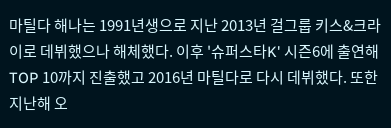마틸다 해나는 1991년생으로 지난 2013년 걸그룹 키스&크라이로 데뷔했으나 해체했다. 이후 '슈퍼스타K' 시즌6에 출연해 TOP 10까지 진출했고 2016년 마틸다로 다시 데뷔했다. 또한 지난해 오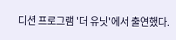디션 프로그램 '더 유닛'에서 출연했다.